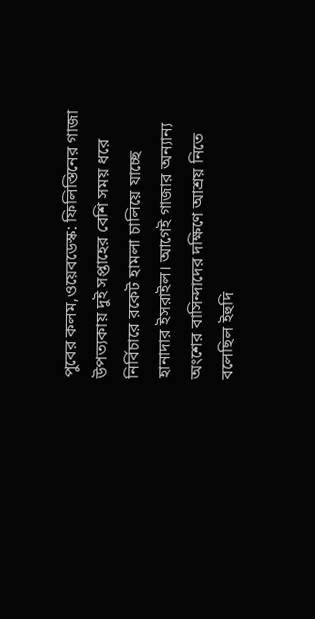পুবের কলম,ওয়েবডেস্ক: ফিলিস্তিনের গাজা উপত্যকায় দুই সপ্তাহের বেশি সময় ধরে নির্বিচারে রকেট হামলা চালিয়ে যাচ্ছে হানাদার ইসরাইল। আগেই গাজার অন্যান্য অংশের বাসিন্দাদের দক্ষিণে আশ্রয় নিতে বলেছিল ইহুদি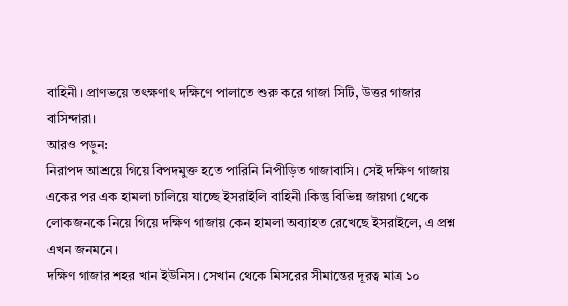বাহিনী। প্রাণভয়ে তৎক্ষণাৎ দক্ষিণে পালাতে শুরু করে গাজা সিটি, উত্তর গাজার বাসিন্দারা।
আরও পড়ুন:
নিরাপদ আশ্রয়ে গিয়ে বিপদমুক্ত হতে পারিনি নিপীড়িত গাজাবাসি। সেই দক্ষিণ গাজায় একের পর এক হামলা চালিয়ে যাচ্ছে ইসরাইলি বাহিনী।কিন্তু বিভিন্ন জায়গা থেকে লোকজনকে নিয়ে গিয়ে দক্ষিণ গাজায় কেন হামলা অব্যাহত রেখেছে ইসরাইলে, এ প্রশ্ন এখন জনমনে।
দক্ষিণ গাজার শহর খান ইউনিস। সেখান থেকে মিসরের সীমান্তের দূরত্ব মাত্র ১০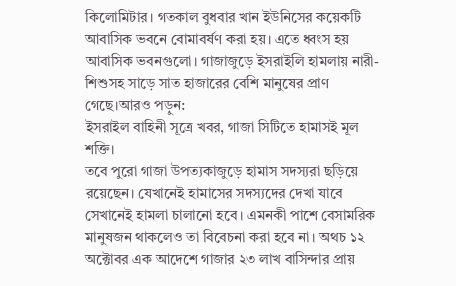কিলোমিটার। গতকাল বুধবার খান ইউনিসের কয়েকটি আবাসিক ভবনে বোমাবর্ষণ করা হয়। এতে ধ্বংস হয় আবাসিক ভবনগুলো। গাজাজুড়ে ইসরাইলি হামলায় নারী-শিশুসহ সাড়ে সাত হাজারের বেশি মানুষের প্রাণ গেছে।আরও পড়ুন:
ইসরাইল বাহিনী সূত্রে খবর, গাজা সিটিতে হামাসই মূল শক্তি।
তবে পুরো গাজা উপত্যকাজুড়ে হামাস সদস্যরা ছড়িয়ে রয়েছেন। যেখানেই হামাসের সদস্যদের দেখা যাবে সেখানেই হামলা চালানো হবে। এমনকী পাশে বেসামরিক মানুষজন থাকলেও তা বিবেচনা করা হবে না। অথচ ১২ অক্টোবর এক আদেশে গাজার ২৩ লাখ বাসিন্দার প্রায়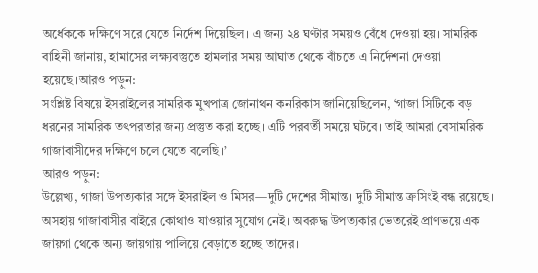অর্ধেককে দক্ষিণে সরে যেতে নির্দেশ দিয়েছিল। এ জন্য ২৪ ঘণ্টার সময়ও বেঁধে দেওয়া হয়। সামরিক বাহিনী জানায়, হামাসের লক্ষ্যবস্তুতে হামলার সময় আঘাত থেকে বাঁচতে এ নির্দেশনা দেওয়া হয়েছে।আরও পড়ুন:
সংশ্লিষ্ট বিষয়ে ইসরাইলের সামরিক মুখপাত্র জোনাথন কনরিকাস জানিয়েছিলেন, ‘গাজা সিটিকে বড় ধরনের সামরিক তৎপরতার জন্য প্রস্তুত করা হচ্ছে। এটি পরবর্তী সময়ে ঘটবে। তাই আমরা বেসামরিক গাজাবাসীদের দক্ষিণে চলে যেতে বলেছি।’
আরও পড়ুন:
উল্লেখ্য, গাজা উপত্যকার সঙ্গে ইসরাইল ও মিসর—দুটি দেশের সীমান্ত। দুটি সীমান্ত ক্রসিংই বন্ধ রয়েছে। অসহায় গাজাবাসীর বাইরে কোথাও যাওয়ার সুযোগ নেই। অবরুদ্ধ উপত্যকার ভেতরেই প্রাণভয়ে এক জায়গা থেকে অন্য জায়গায় পালিয়ে বেড়াতে হচ্ছে তাদের।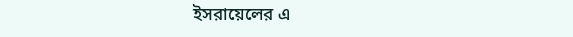ইসরায়েলের এ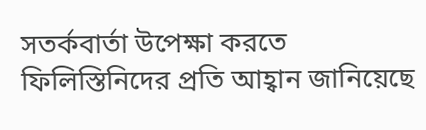সতর্কবার্তা উপেক্ষা করতে ফিলিস্তিনিদের প্রতি আহ্বান জানিয়েছে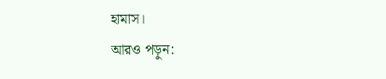হামাস।
আরও পড়ুন: